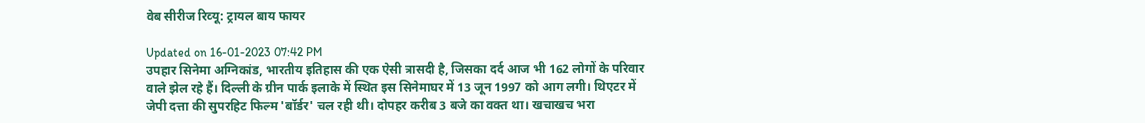वेब सीरीज रिव्‍यू: ट्रायल बाय फायर

Updated on 16-01-2023 07:42 PM
उपहार सिनेमा अग्‍न‍िकांड, भारतीय इतिहास की एक ऐसी त्रासदी है, जिसका दर्द आज भी 162 लोगों के परिवार वाले झेल रहे हैं। दिल्‍ली के ग्रीन पार्क इलाके में स्‍थ‍ित इस सिनेमाघर में 13 जून 1997 को आग लगी। थ‍िएटर में जेपी दत्ता की सुपरहिट फिल्‍म 'बॉर्डर' चल रही थी। दोपहर करीब 3 बजे का वक्‍त था। खचाखच भरा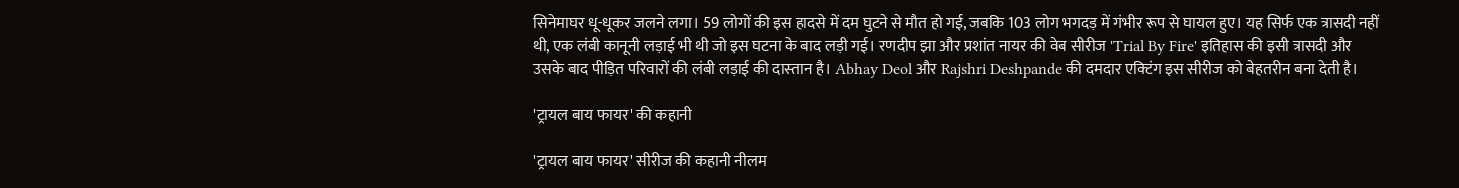सिनेमाघर धू-धूकर जलने लगा। 59 लोगों की इस हादसे में दम घुटने से मौत हो गई, जबकि 103 लोग भगदड़ में गंभीर रूप से घायल हुए। यह सिर्फ एक त्रासदी नहीं थी, एक लंबी कानूनी लड़ाई भी थी जो इस घटना के बाद लड़ी गई। रणदीप झा और प्रशांत नायर की वेब सीरीज 'Trial By Fire' इतिहास की इसी त्रासदी और उसके बाद पीड़‍ित परिवारों की लंबी लड़ाई की दास्‍तान है। Abhay Deol और Rajshri Deshpande की दमदार एक्‍ट‍िंग इस सीरीज को बेहतरीन बना देती है।

'ट्रायल बाय फायर' की कहानी

'ट्रायल बाय फायर' सीरीज की कहानी नीलम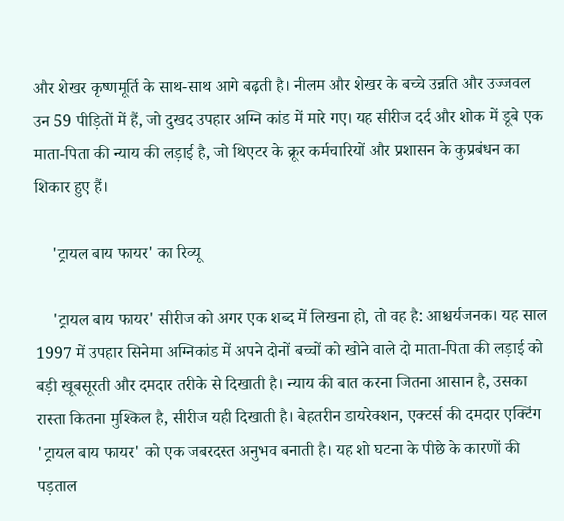और शेखर कृष्णमूर्ति के साथ-साथ आगे बढ़ती है। नीलम और शेखर के बच्‍चे उन्नति और उज्जवल उन 59 पीड़ितों में हैं, जो दुखद उपहार अग्‍न‍ि कांड में मारे गए। यह सीरीज दर्द और शोक में डूबे एक माता-पिता की न्‍याय की लड़ाई है, जो थिएटर के क्रूर कर्मचारियों और प्रशासन के कुप्रबंधन का शिकार हुए हैं।

    'ट्रायल बाय फायर' का रिव्‍यू

    'ट्रायल बाय फायर' सीरीज को अगर एक शब्द में लिखना हो, तो वह है: आश्चर्यजनक। यह साल 1997 में उपहार सिनेमा अग्‍न‍िकांड में अपने दोनों बच्चों को खोने वाले दो माता-पिता की लड़ाई को बड़ी खूबसूरती और दमदार तरीके से दिखाती है। न्याय की बात करना जितना आसान है, उसका रास्‍ता कितना मुश्‍क‍िल है, सीरीज यही दिखाती है। बेहतरीन डायरेक्‍शन, एक्‍टर्स की दमदार एक्‍ट‍िंग 'ट्रायल बाय फायर' को एक जबरदस्‍त अनुभव बनाती है। यह शो घटना के पीछे के कारणों की पड़ताल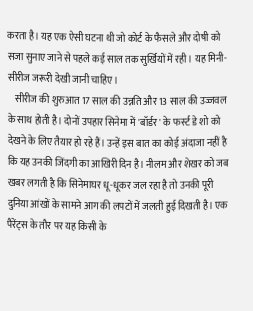करता है। यह एक ऐसी घटना थी जो कोर्ट के फैसले और दोषी को सजा सुनाए जाने से पहले कई साल तक सुर्खियों में रही। यह मिनी-सीरीज जरूरी देखी जानी चाहिए।
    सीरीज की शुरुआत 17 साल की उन्नति और 13 साल की उज्जवल के साथ होती है। दोनों उपहार सिनेमा में 'बॉर्डर' के फर्स्‍ट डे शो को देखने के लिए तैयार हो रहे हैं। उन्हें इस बात का कोई अंदाजा नहीं है कि यह उनकी जिंदगी का आखिरी दिन है। नीलम और शेखर को जब खबर लगती है कि सिनेमाघर धू-धूकर जल रहा है तो उनकी पूरी दुनिया आंखों के सामने आग की लपटों में जलती हुई दिखती है। एक पैरेंट्स के तौर पर यह किसी के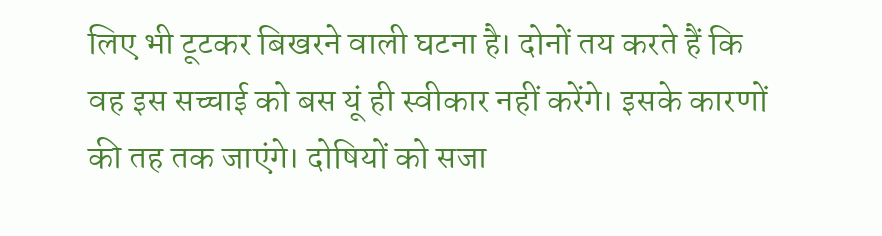लिए भी टूटकर बिखरने वाली घटना है। दोनों तय करते हैं कि वह इस सच्‍चाई को बस यूं ही स्‍वीकार नहीं करेंगे। इसके कारणों की तह तक जाएंगे। दोष‍ियों को सजा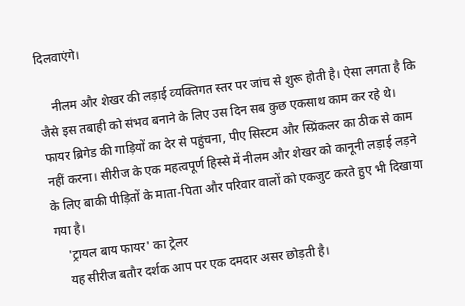दिलवाएंगे।

    नीलम और शेखर की लड़ाई व्‍यक्‍त‍िगत स्‍तर पर जांच से शुरू होती है। ऐसा लगता है कि जैसे इस तबाही को संभव बनाने के लिए उस दिन सब कुछ एकसाथ काम कर रहे थे। फायर ब्रिगेड की गाड़‍ियों का देर से पहुंचना, पीए सिस्टम और स्प्रिंकलर का ठीक से काम नहीं करना। सीरीज के एक महत्वपूर्ण हिस्से में नीलम और शेखर को कानूनी लड़ाई लड़ने के लिए बाकी पीड़ितों के माता-पिता और परिवार वालों को एकजुट करते हुए भी दिखाया गया है।
    'ट्रायल बाय फायर' का ट्रेलर
    यह सीरीज बतौर दर्शक आप पर एक दमदार असर छोड़ती है।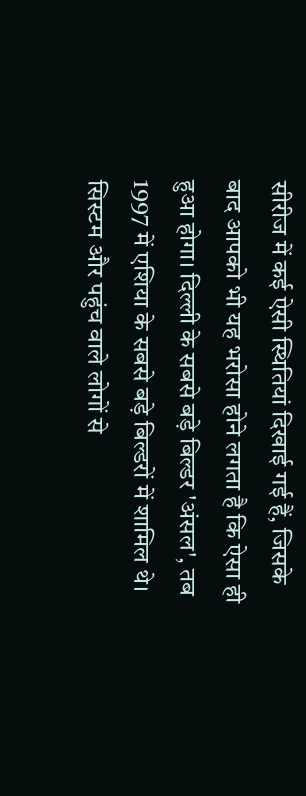सीरीज में कई ऐसी स्थितियां दिखाई गई हैं, जिसके बाद आपको भी यह भरोसा होने लगता है कि ऐसा ही हुआ होगा। दिल्ली के सबसे बड़े बिल्डर 'अंसल', तब 1997 में एशिया के सबसे बड़े बिल्डरों में शामिल थे। सिस्‍टम और पहुंच वाले लोगों से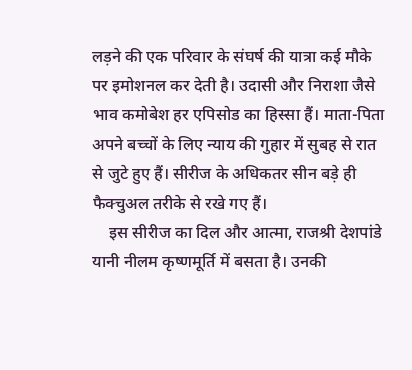लड़ने की एक परिवार के संघर्ष की यात्रा कई मौके पर इमोशनल कर देती है। उदासी और निराशा जैसे भाव कमोबेश हर एपिसोड का हिस्‍सा हैं। माता-पिता अपने बच्चों के लिए न्याय की गुहार में सुबह से रात से जुटे हुए हैं। सीरीज के अध‍िकतर सीन बड़े ही फैक्‍चुअल तरीके से रखे गए हैं।
    इस सीरीज का दिल और आत्मा, राजश्री देशपांडे यानी नीलम कृष्णमूर्ति में बसता है। उनकी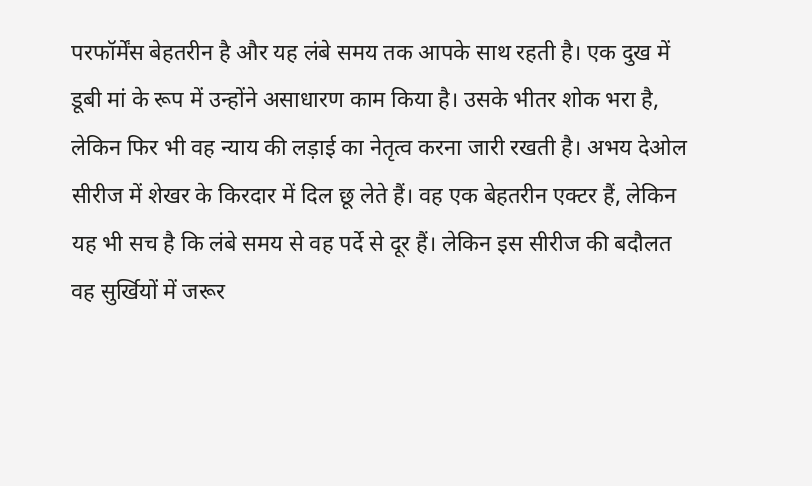परफॉर्मेंस बेहतरीन है और यह लंबे समय तक आपके साथ रहती है। एक दुख में डूबी मां के रूप में उन्‍होंने असाधारण काम किया है। उसके भीतर शोक भरा है, लेकिन फिर भी वह न्‍याय की लड़ाई का नेतृत्व करना जारी रखती है। अभय देओल सीरीज में शेखर के किरदार में दिल छू लेते हैं। वह एक बेहतरीन एक्‍टर हैं, लेकिन यह भी सच है कि लंबे समय से वह पर्दे से दूर हैं। लेकिन इस सीरीज की बदौलत वह सुर्खियों में जरूर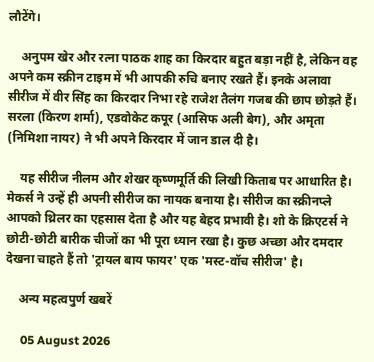लौटेंगे।

    अनुपम खेर और रत्ना पाठक शाह का किरदार बहुत बड़ा नहीं है, लेकिन वह अपने कम स्‍क्रीन टाइम में भी आपकी रुचि बनाए रखते हैं। इनके अलावा सीरीज में वीर सिंह का किरदार निभा रहे राजेश तैलंग गजब की छाप छोड़ते हैं। सरला (किरण शर्मा), एडवोकेट कपूर (आसिफ अली बेग), और अमृता (निमिशा नायर) ने भी अपने किरदार में जान डाल दी है।

    यह सीरीज नीलम और शेखर कृष्णमूर्ति की लिखी किताब पर आधारित है। मेकर्स ने उन्‍हें ही अपनी सीरीज का नायक बनाया है। सीरीज का स्क्रीनप्ले आपको थ्रिलर का एहसास देता है और यह बेहद प्रभावी है। शो के क्रिएटर्स ने छोटी-छोटी बारीक चीजों का भी पूरा ध्‍यान रखा है। कुछ अच्‍छा और दमदार देखना चाहते हैं तो 'ट्रायल बाय फायर' एक 'मस्ट-वॉच सीरीज' है।

    अन्य महत्वपुर्ण खबरें

     05 August 2026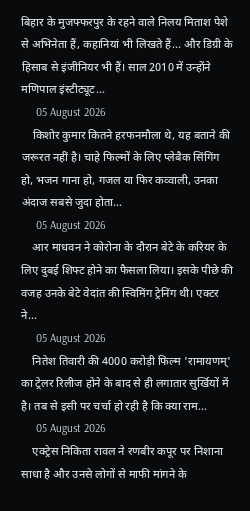बिहार के मुजफ्फरपुर के रहने वाले निलय मिताश पेशे से अभिनेता हैं, कहानियां भी लिखते हैं... और डिग्री के हिसाब से इंजीनियर भी हैं। साल 2010 में उन्होंने मणिपाल इंस्टीट्यूट…
     05 August 2026
    किशोर कुमार कितने हरफनमौला थे, यह बताने की जरूरत नहीं है। चाहे फिल्‍मों के लिए प्‍लेबैक सिंगिंग हो, भजन गाना हो, गजल या फिर कव्‍वाली, उनका अंदाज सबसे जुदा होता…
     05 August 2026
    आर माधवन ने कोरोना के दौरान बेटे के करियर के लिए दुबई शिफ्ट होने का फैसला लिया। इसके पीछे की वजह उनके बेटे वेदांत की स्विमिंग ट्रेनिंग थी। एक्टर ने…
     05 August 2026
    नितेश तिवारी की 4000 करोड़ी फिल्म 'रामायणम्' का ट्रेलर रिलीज होने के बाद से ही लगातार सुर्खियों में है। तब से इसी पर चर्चा हो रही है कि क्या राम…
     05 August 2026
    एक्ट्रेस निकिता रावल ने रणबीर कपूर पर निशाना साधा है और उनसे लोगों से माफी मांगने के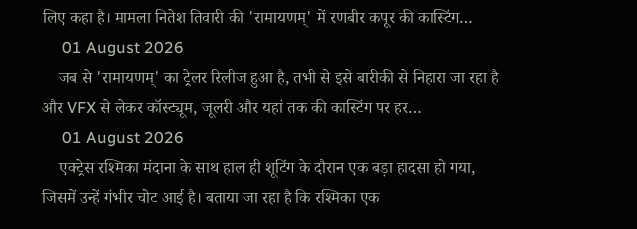लिए कहा है। मामला नितेश तिवारी की 'रामायणम्' में रणबीर कपूर की कास्टिंग…
     01 August 2026
    जब से 'रामायणम्' का ट्रेलर रिलीज हुआ है, तभी से इसे बारीकी से निहारा जा रहा है और VFX से लेकर कॉस्ट्यूम, जूलरी और यहां तक की कास्टिंग पर हर…
     01 August 2026
    एक्ट्रेस रश्मिका मंदाना के साथ हाल ही शूटिंग के दौरान एक बड़ा हादसा हो गया, जिसमें उन्हें गंभीर चोट आई है। बताया जा रहा है कि रश्मिका एक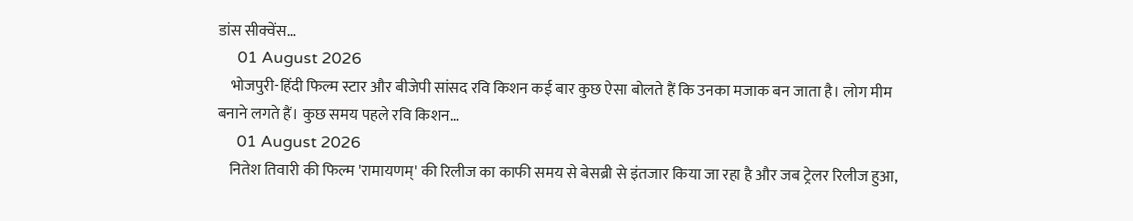डांस सीक्वेंस…
     01 August 2026
    भोजपुरी-हिंदी फिल्म स्टार और बीजेपी सांसद रवि किशन कई बार कुछ ऐसा बोलते हैं कि उनका मजाक बन जाता है। लोग मीम बनाने लगते हैं। कुछ समय पहले रवि किशन…
     01 August 2026
    नितेश तिवारी की फिल्म 'रामायणम्' की रिलीज का काफी समय से बेसब्री से इंतजार किया जा रहा है और जब ट्रेलर रिलीज हुआ,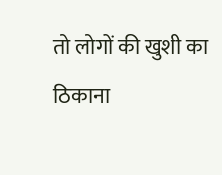तो लोगों की खुशी का ठिकाना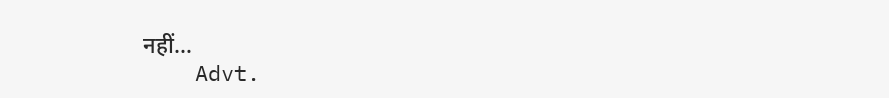नहीं…
    Advt.